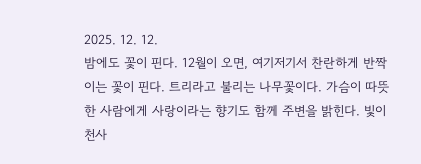2025. 12. 12.
밤에도 꽃이 핀다. 12월이 오면, 여기저기서 찬란하게 반짝이는 꽃이 핀다. 트리라고 불리는 나무꽃이다. 가슴이 따뜻한 사람에게 사랑이라는 향기도 함께 주변을 밝힌다. 빛이 천사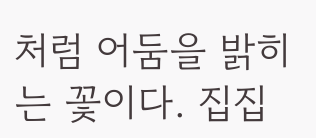처럼 어둠을 밝히는 꽃이다. 집집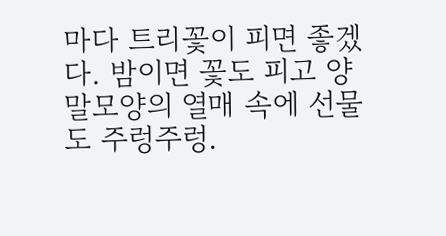마다 트리꽃이 피면 좋겠다. 밤이면 꽃도 피고 양말모양의 열매 속에 선물도 주렁주렁.